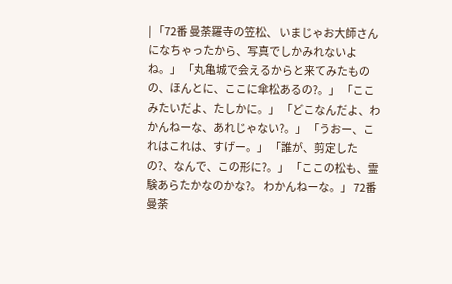| 「72番 曼荼羅寺の笠松、 いまじゃお大師さんになちゃったから、写真でしかみれないよね。」 「丸亀城で会えるからと来てみたものの、ほんとに、ここに傘松あるの?。」 「ここみたいだよ、たしかに。」 「どこなんだよ、わかんねーな、あれじゃない?。」 「うおー、これはこれは、すげー。」 「誰が、剪定したの?、なんで、この形に?。」 「ここの松も、霊験あらたかなのかな?。 わかんねーな。」 72番 曼荼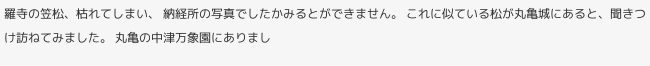羅寺の笠松、枯れてしまい、 納経所の写真でしたかみるとができません。 これに似ている松が丸亀城にあると、聞きつけ訪ねてみました。 丸亀の中津万象園にありまし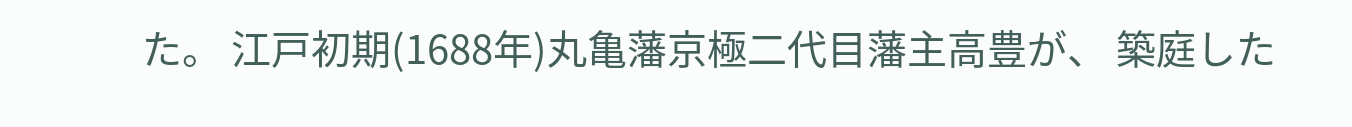た。 江戸初期(1688年)丸亀藩京極二代目藩主高豊が、 築庭した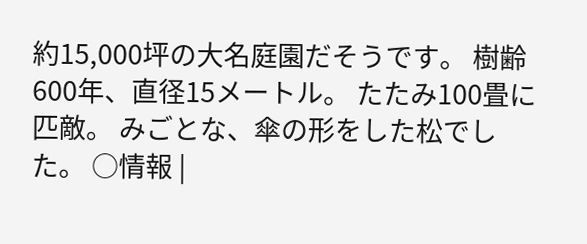約15,000坪の大名庭園だそうです。 樹齢600年、直径15メートル。 たたみ100畳に匹敵。 みごとな、傘の形をした松でした。 ○情報 |